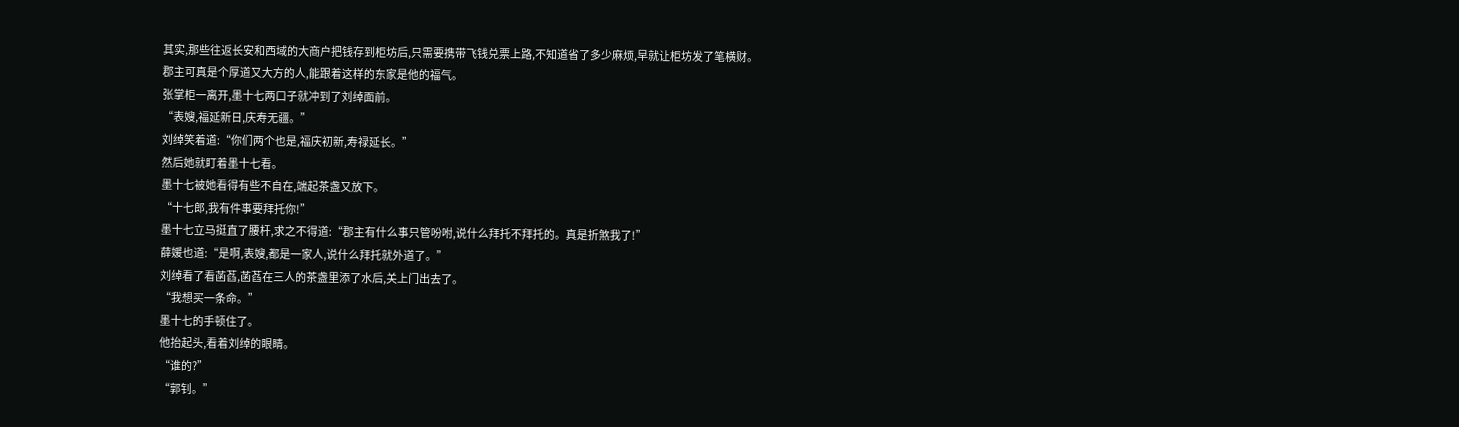其实,那些往返长安和西域的大商户把钱存到柜坊后,只需要携带飞钱兑票上路,不知道省了多少麻烦,早就让柜坊发了笔横财。
郡主可真是个厚道又大方的人,能跟着这样的东家是他的福气。
张掌柜一离开,墨十七两口子就冲到了刘绰面前。
“表嫂,福延新日,庆寿无疆。”
刘绰笑着道:“你们两个也是,福庆初新,寿禄延长。”
然后她就盯着墨十七看。
墨十七被她看得有些不自在,端起茶盏又放下。
“十七郎,我有件事要拜托你!”
墨十七立马挺直了腰杆,求之不得道:“郡主有什么事只管吩咐,说什么拜托不拜托的。真是折煞我了!”
薛媛也道:“是啊,表嫂,都是一家人,说什么拜托就外道了。”
刘绰看了看菡萏,菡萏在三人的茶盏里添了水后,关上门出去了。
“我想买一条命。”
墨十七的手顿住了。
他抬起头,看着刘绰的眼睛。
“谁的?”
“郭钊。”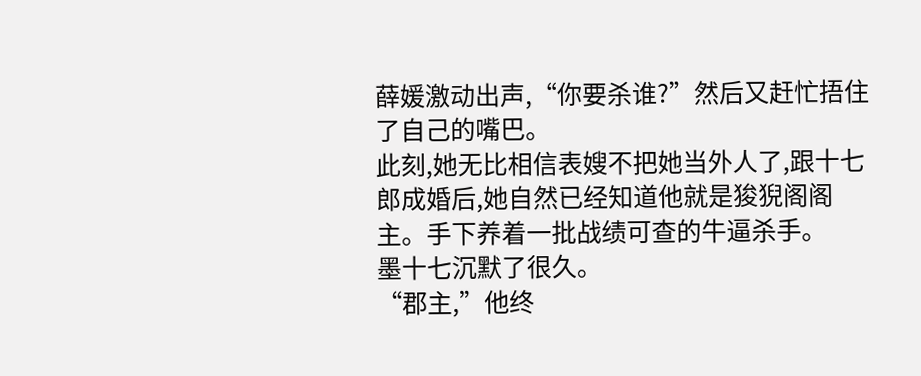薛媛激动出声,“你要杀谁?”然后又赶忙捂住了自己的嘴巴。
此刻,她无比相信表嫂不把她当外人了,跟十七郎成婚后,她自然已经知道他就是狻猊阁阁主。手下养着一批战绩可查的牛逼杀手。
墨十七沉默了很久。
“郡主,”他终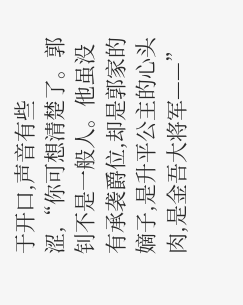于开口,声音有些涩,“你可想清楚了。郭钊不是一般人。他虽没有承袭爵位,却是郭家的嫡子,是升平公主的心头肉,是金吾大将军——”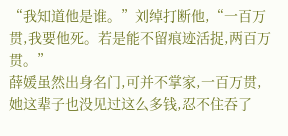“我知道他是谁。”刘绰打断他,“一百万贯,我要他死。若是能不留痕迹活捉,两百万贯。”
薛媛虽然出身名门,可并不掌家,一百万贯,她这辈子也没见过这么多钱,忍不住吞了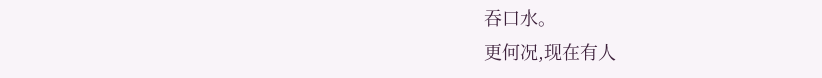吞口水。
更何况,现在有人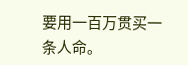要用一百万贯买一条人命。